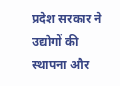प्रदेश सरकार ने उद्योगों की स्थापना और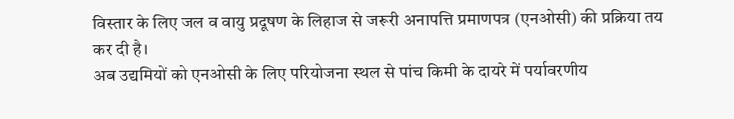विस्तार के लिए जल व वायु प्रदूषण के लिहाज से जरूरी अनापत्ति प्रमाणपत्र (एनओसी) की प्रक्रिया तय कर दी है।
अब उद्यमियों को एनओसी के लिए परियोजना स्थल से पांच किमी के दायरे में पर्यावरणीय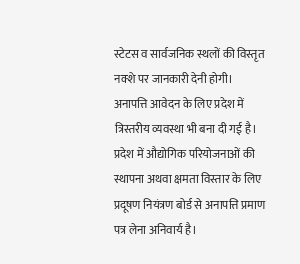स्टेटस व सार्वजनिक स्थलों की विस्तृत नक्शे पर जानकारी देनी होगी।
अनापत्ति आवेदन के लिए प्रदेश में त्रिस्तरीय व्यवस्था भी बना दी गई है। प्रदेश में औद्योगिक परियोजनाओं की स्थापना अथवा क्षमता विस्तार के लिए प्रदूषण नियंत्रण बोर्ड से अनापत्ति प्रमाण पत्र लेना अनिवार्य है।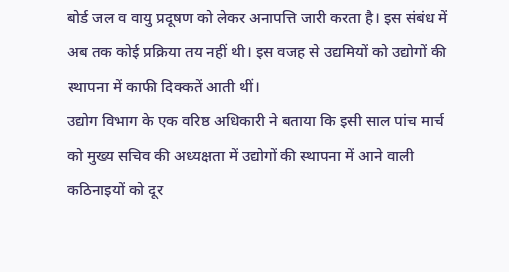बोर्ड जल व वायु प्रदूषण को लेकर अनापत्ति जारी करता है। इस संबंध में अब तक कोई प्रक्रिया तय नहीं थी। इस वजह से उद्यमियों को उद्योगों की स्थापना में काफी दिक्कतें आती थीं।
उद्योग विभाग के एक वरिष्ठ अधिकारी ने बताया कि इसी साल पांच मार्च को मुख्य सचिव की अध्यक्षता में उद्योगों की स्थापना में आने वाली कठिनाइयों को दूर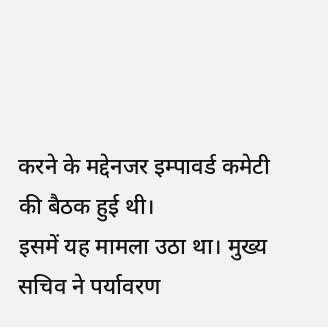करने के मद्देनजर इम्पावर्ड कमेटी की बैठक हुई थी।
इसमें यह मामला उठा था। मुख्य सचिव ने पर्यावरण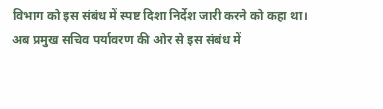विभाग को इस संबंध में स्पष्ट दिशा निर्देश जारी करने को कहा था।
अब प्रमुख सचिव पर्यावरण की ओर से इस संबंध में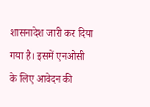शासनादेश जारी कर दिया गया है। इसमें एनओसी के लिए आवेदन की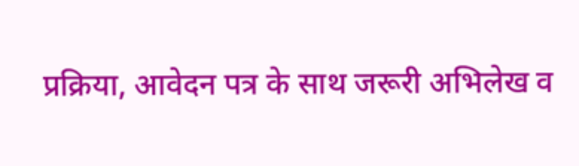प्रक्रिया, आवेदन पत्र के साथ जरूरी अभिलेख व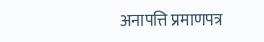अनापत्ति प्रमाणपत्र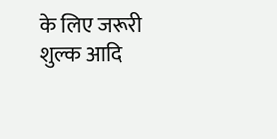के लिए जरूरी शुल्क आदि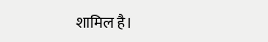शामिल है।